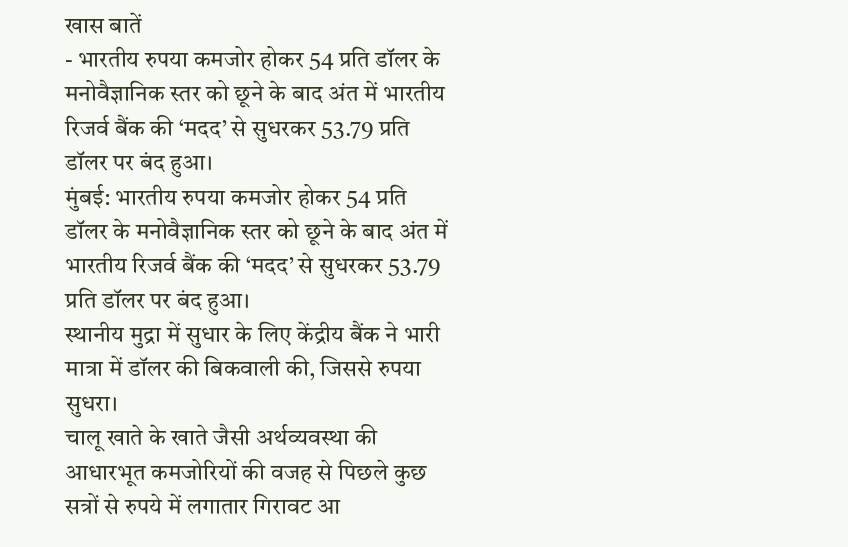खास बातें
- भारतीय रुपया कमजोर होकर 54 प्रति डॉलर के मनोवैज्ञानिक स्तर को छूने के बाद अंत में भारतीय रिजर्व बैंक की ‘मदद’ से सुधरकर 53.79 प्रति डॉलर पर बंद हुआ।
मुंबई: भारतीय रुपया कमजोर होकर 54 प्रति डॉलर के मनोवैज्ञानिक स्तर को छूने के बाद अंत में भारतीय रिजर्व बैंक की ‘मदद’ से सुधरकर 53.79 प्रति डॉलर पर बंद हुआ।
स्थानीय मुद्रा में सुधार के लिए केंद्रीय बैंक ने भारी मात्रा में डॉलर की बिकवाली की, जिससे रुपया सुधरा।
चालू खाते के खाते जैसी अर्थव्यवस्था की आधारभूत कमजोरियों की वजह से पिछले कुछ सत्रों से रुपये में लगातार गिरावट आ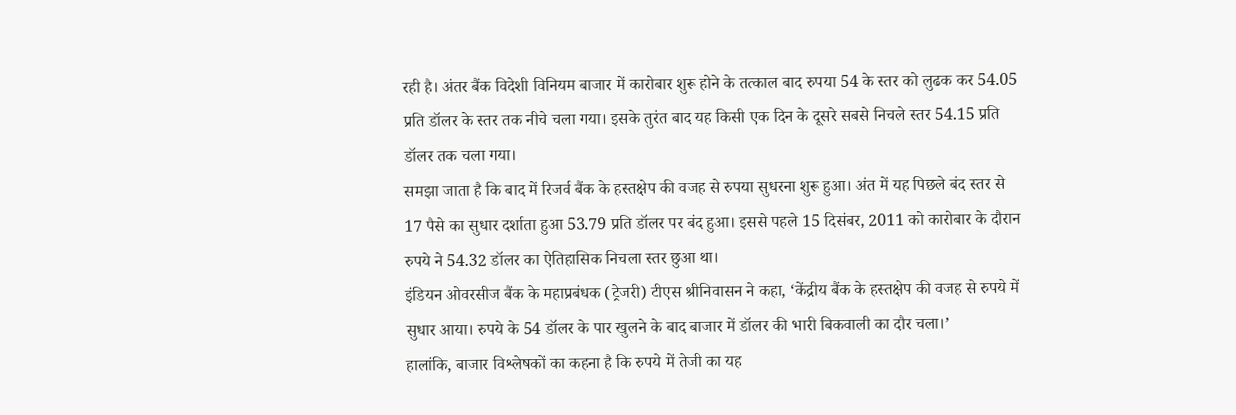रही है। अंतर बैंक विदेशी विनियम बाजार में कारोबार शुरू होने के तत्काल बाद रुपया 54 के स्तर को लुढक कर 54.05 प्रति डॉलर के स्तर तक नीचे चला गया। इसके तुरंत बाद यह किसी एक दिन के दूसरे सबसे निचले स्तर 54.15 प्रति डॉलर तक चला गया।
समझा जाता है कि बाद में रिजर्व बैंक के हस्तक्षेप की वजह से रुपया सुधरना शुरू हुआ। अंत में यह पिछले बंद स्तर से 17 पैसे का सुधार दर्शाता हुआ 53.79 प्रति डॉलर पर बंद हुआ। इससे पहले 15 दिसंबर, 2011 को कारोबार के दौरान रुपये ने 54.32 डॉलर का ऐतिहासिक निचला स्तर छुआ था।
इंडियन ओवरसीज बैंक के महाप्रबंधक (ट्रेजरी) टीएस श्रीनिवासन ने कहा, ‘केंद्रीय बैंक के हस्तक्षेप की वजह से रुपये में सुधार आया। रुपये के 54 डॉलर के पार खुलने के बाद बाजार में डॉलर की भारी बिकवाली का दौर चला।’
हालांकि, बाजार विश्लेषकों का कहना है कि रुपये में तेजी का यह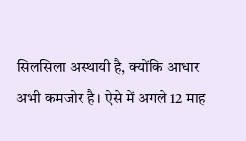सिलसिला अस्थायी है, क्योंकि आधार अभी कमजोर है। ऐसे में अगले 12 माह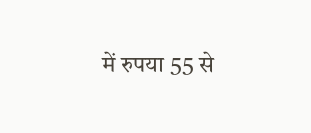में रुपया 55 से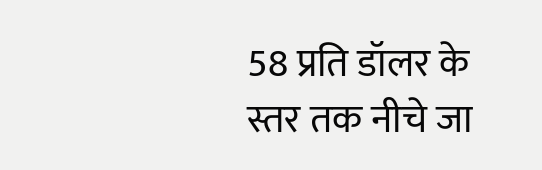58 प्रति डॉलर के स्तर तक नीचे जा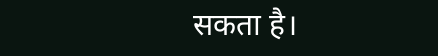सकता है।